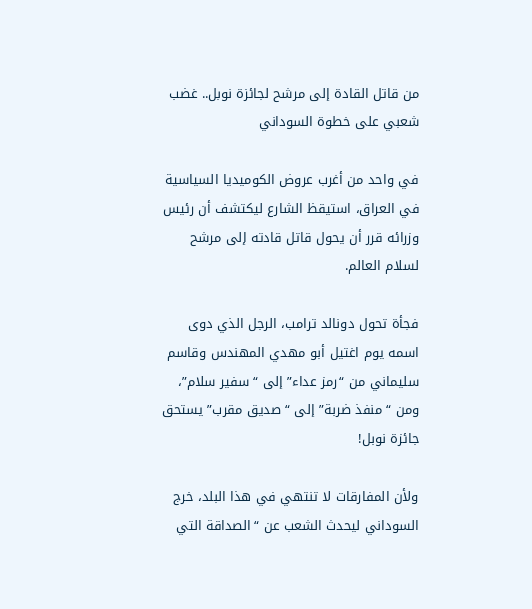من قاتل القادة إلى مرشح لجائزة نوبل.. غضب شعبي على خطوة السوداني

في واحد من أغرب عروض الكوميديا السياسية في العراق، استيقظ الشارع ليكتشف أن رئيس وزرائه قرر أن يحول قاتل قادته إلى مرشح لسلام العالم.

فجأة تحول دونالد ترامب، الرجل الذي دوى اسمه يوم اغتيل أبو مهدي المهندس وقاسم سليماني من “رمز عداء” إلى “سفير سلام”، ومن “منفذ ضربة” إلى “صديق مقرب” يستحق جائزة نوبل!

ولأن المفارقات لا تنتهي في هذا البلد، خرج السوداني ليحدث الشعب عن “الصداقة التي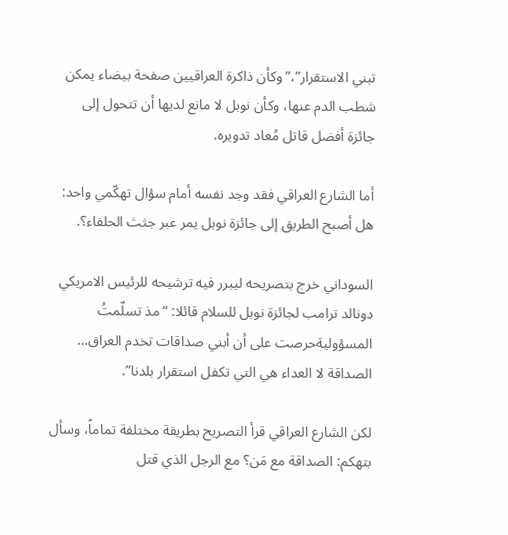تبني الاستقرار”،”وكأن ذاكرة العراقيين صفحة بيضاء يمكن شطب الدم عنها، وكأن نوبل لا مانع لديها أن تتحول إلى جائزة أفضل قاتل مُعاد تدويره.

أما الشارع العراقي فقد وجد نفسه أمام سؤال تهكّمي واحد: هل أصبح الطريق إلى جائزة نوبل يمر عبر جثث الحلفاء؟.

السوداني خرج بتصريحه ليبرر فيه ترشيحه للرئيس الامريكي دونالد ترامب لجائزة نوبل للسلام قائلا: “مذ تسلّمتُ المسؤوليةحرصت على أن أبني صداقات تخدم العراق… الصداقة لا العداء هي التي تكفل استقرار بلدنا”.

لكن الشارع العراقي قرأ التصريح بطريقة مختلفة تماماً، وسأل بتهكم: الصداقة مع مَن؟ مع الرجل الذي قتل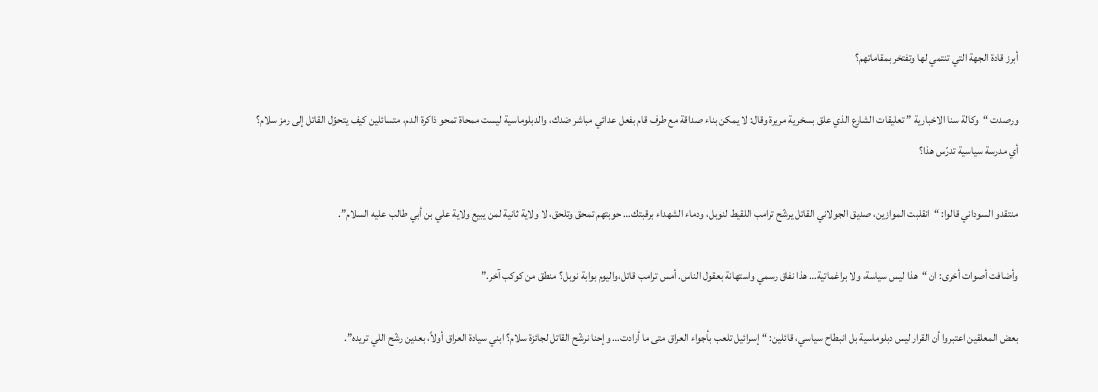أبرز قادة الجهة التي تنتمي لها وتفتخر بمقاماتهم؟

ورصدت “وكالة سنا الاخبارية ” تعليقات الشارع الذي علق بسخرية مريرة وقال: لا يمكن بناء صداقة مع طرف قام بفعل عدائي مباشر ضدك، والدبلوماسية ليست ممحاة تمحو ذاكرة الدم، متسائلين كيف يتحوّل القاتل إلى رمز سلام؟ أي مدرسة سياسية تدرّس هذا؟

منتقدو السوداني قالوا: “انقلبت الموازين، صديق الجولاني القاتل يرشّح ترامب اللقيط لنوبل، ودماء الشهداء برقبتك… حوبتهم تمحق وتلحق، لا ولاية ثانية لمن يبيع ولاية علي بن أبي طالب عليه السلام”.

وأضافت أصوات أخرى: ان “هذا ليس سياسة، ولا براغماتية… هذا نفاق رسمي واستهانة بعقول الناس. أمس ترامب قاتل،واليوم بوابة نوبل؟ منطق من كوكب آخر.”

بعض المعلقين اعتبروا أن القرار ليس دبلوماسية بل انبطاح سياسي، قائلين: “إسرائيل تلعب بأجواء العراق متى ما أرادت… وإحنا نرشّح القاتل لجائزة سلام؟ ابني سيادة العراق أولاً، بعدين رشّح اللي تريده”.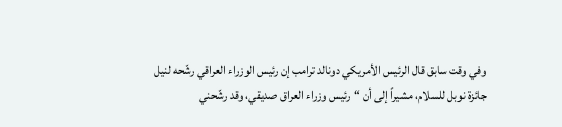وفي وقت سابق قال الرئيس الأمريكي دونالد ترامب إن رئيس الوزراء العراقي رشّحه لنيل جائزة نوبل للسلام، مشيراً إلى أن “رئيس وزراء العراق صديقي، وقد رشّحني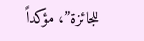للجائزة”، مؤكداً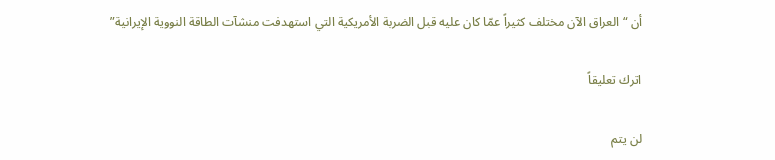أن “العراق الآن مختلف كثيراً عمّا كان عليه قبل الضربة الأمريكية التي استهدفت منشآت الطاقة النووية الإيرانية”

اترك تعليقاً

لن يتم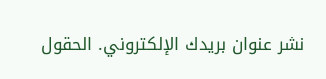نشر عنوان بريدك الإلكتروني. الحقول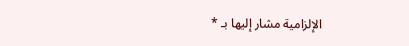الإلزامية مشار إليها بـ *